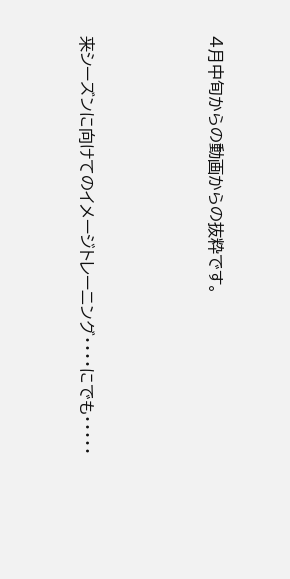4月中旬からの動画からの抜粋です。



来シーズンに向けてのイメージトレーニング・・・・にでも・・・・・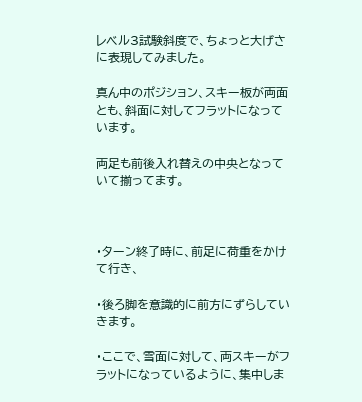レベル3試験斜度で、ちょっと大げさに表現してみました。

真ん中のポジション、スキー板が両面とも、斜面に対してフラットになっています。

両足も前後入れ替えの中央となっていて揃ってます。



・ターン終了時に、前足に荷重をかけて行き、

・後ろ脚を意識的に前方にずらしていきます。

・ここで、雪面に対して、両スキーがフラットになっているように、集中しま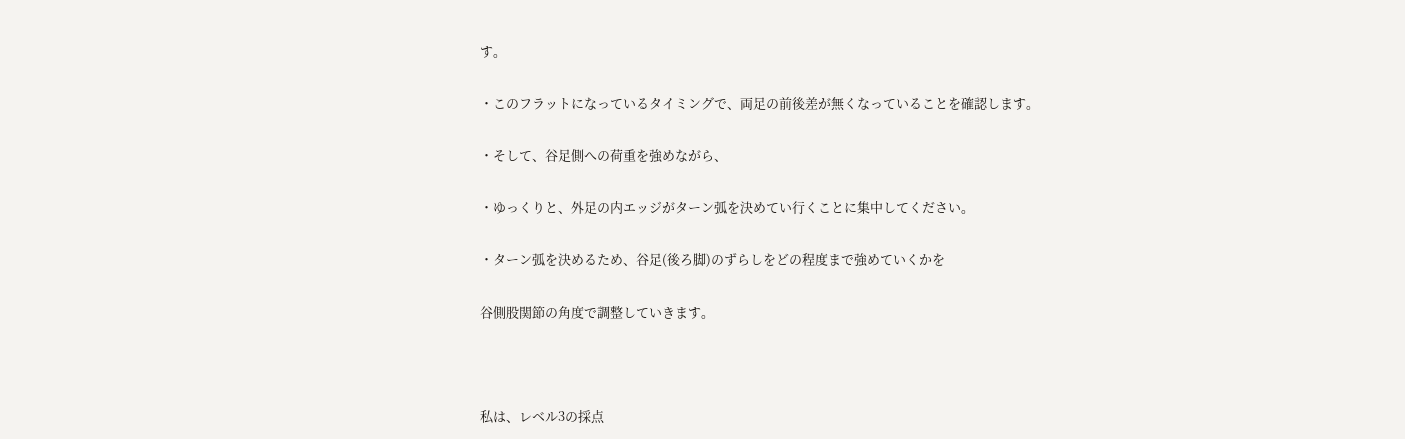す。

・このフラットになっているタイミングで、両足の前後差が無くなっていることを確認します。

・そして、谷足側への荷重を強めながら、

・ゆっくりと、外足の内エッジがターン弧を決めてい行くことに集中してください。

・ターン弧を決めるため、谷足(後ろ脚)のずらしをどの程度まで強めていくかを

谷側股関節の角度で調整していきます。



私は、レベル3の採点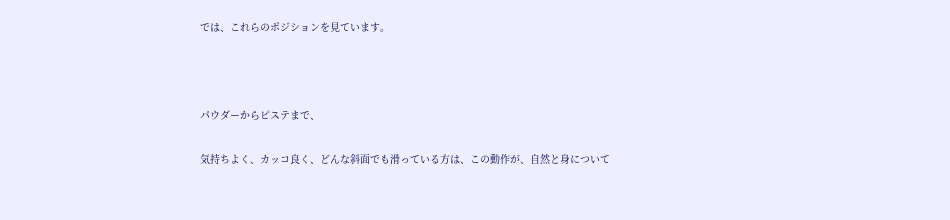では、これらのポジションを見ています。



パウダーからピステまで、

気持ちよく、カッコ良く、どんな斜面でも滑っている方は、この動作が、自然と身について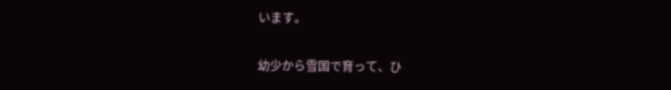います。

幼少から雪国で育って、ひ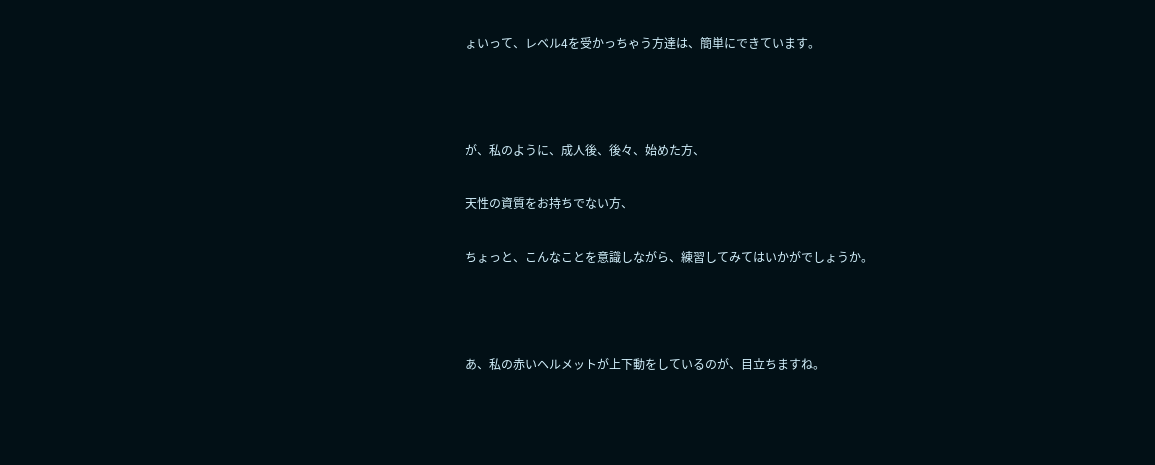ょいって、レベル4を受かっちゃう方達は、簡単にできています。



が、私のように、成人後、後々、始めた方、

天性の資質をお持ちでない方、

ちょっと、こんなことを意識しながら、練習してみてはいかがでしょうか。



あ、私の赤いヘルメットが上下動をしているのが、目立ちますね。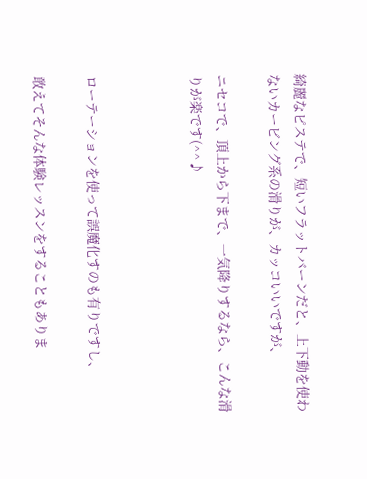綺麗なピステで、短いフラットバーンだと、上下動を使わないカービング系の滑りが、カッコいいですが、

ニセコで、頂上から下まで、一気降りするなら、こんな滑りが楽です(^^♪



ローテーションを使って誤魔化すのも有りですし、

敢えてそんな体験レッスンをすることもありま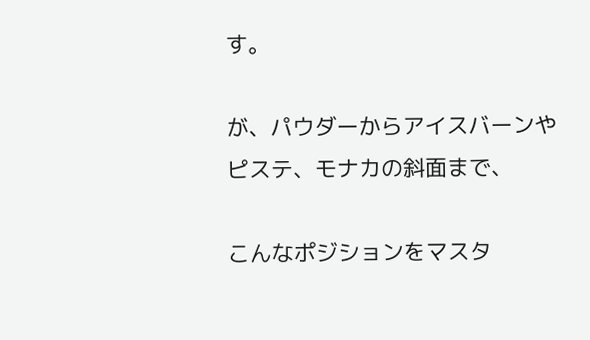す。

が、パウダーからアイスバーンやピステ、モナカの斜面まで、

こんなポジションをマスタ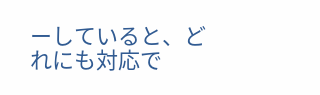ーしていると、どれにも対応で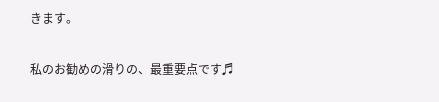きます。

私のお勧めの滑りの、最重要点です♬